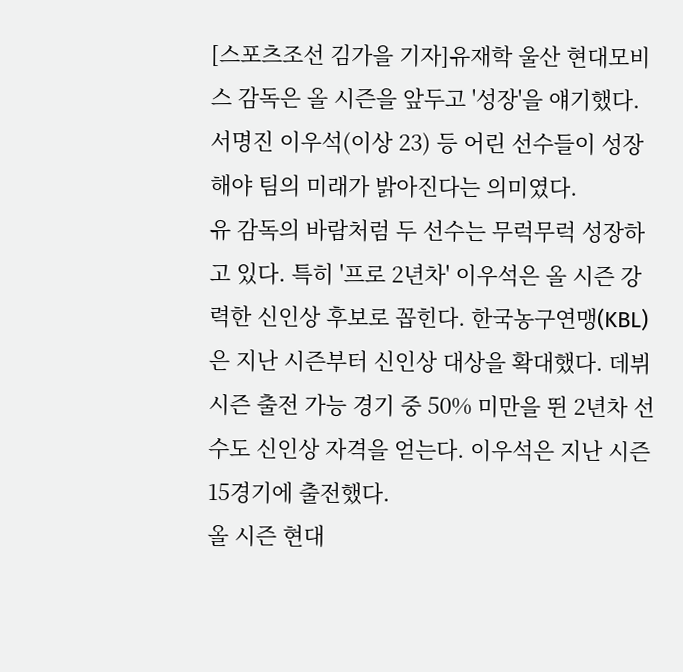[스포츠조선 김가을 기자]유재학 울산 현대모비스 감독은 올 시즌을 앞두고 '성장'을 얘기했다. 서명진 이우석(이상 23) 등 어린 선수들이 성장해야 팀의 미래가 밝아진다는 의미였다.
유 감독의 바람처럼 두 선수는 무럭무럭 성장하고 있다. 특히 '프로 2년차' 이우석은 올 시즌 강력한 신인상 후보로 꼽힌다. 한국농구연맹(KBL)은 지난 시즌부터 신인상 대상을 확대했다. 데뷔 시즌 출전 가능 경기 중 50% 미만을 뛴 2년차 선수도 신인상 자격을 얻는다. 이우석은 지난 시즌 15경기에 출전했다.
올 시즌 현대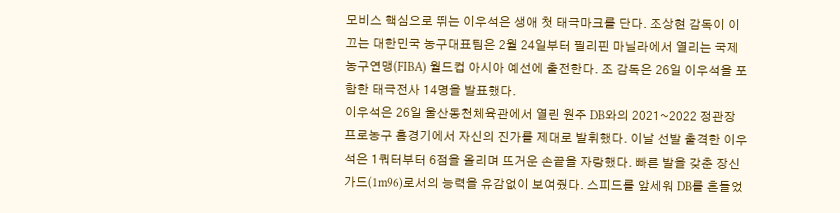모비스 핵심으로 뛰는 이우석은 생애 첫 태극마크를 단다. 조상현 감독이 이끄는 대한민국 농구대표팀은 2월 24일부터 필리핀 마닐라에서 열리는 국제농구연맹(FIBA) 월드컵 아시아 예선에 출전한다. 조 감독은 26일 이우석을 포함한 태극전사 14명을 발표했다.
이우석은 26일 울산동천체육관에서 열린 원주 DB와의 2021~2022 정관장 프로농구 홈경기에서 자신의 진가를 제대로 발휘했다. 이날 선발 출격한 이우석은 1쿼터부터 6점을 올리며 뜨거운 손끝을 자랑했다. 빠른 발을 갖춘 장신 가드(1m96)로서의 능력을 유감없이 보여줬다. 스피드를 앞세워 DB를 흔들었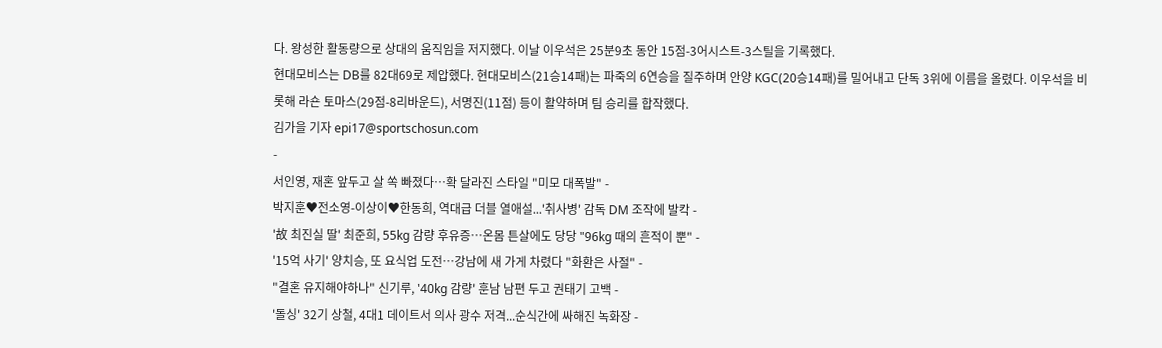다. 왕성한 활동량으로 상대의 움직임을 저지했다. 이날 이우석은 25분9초 동안 15점-3어시스트-3스틸을 기록했다.
현대모비스는 DB를 82대69로 제압했다. 현대모비스(21승14패)는 파죽의 6연승을 질주하며 안양 KGC(20승14패)를 밀어내고 단독 3위에 이름을 올렸다. 이우석을 비롯해 라숀 토마스(29점-8리바운드), 서명진(11점) 등이 활약하며 팀 승리를 합작했다.
김가을 기자 epi17@sportschosun.com
-
서인영, 재혼 앞두고 살 쏙 빠졌다…확 달라진 스타일 "미모 대폭발" -
박지훈♥전소영-이상이♥한동희, 역대급 더블 열애설...'취사병' 감독 DM 조작에 발칵 -
'故 최진실 딸' 최준희, 55kg 감량 후유증…온몸 튼살에도 당당 "96kg 때의 흔적이 뿐" -
'15억 사기' 양치승, 또 요식업 도전…강남에 새 가게 차렸다 "화환은 사절" -
"결혼 유지해야하나" 신기루, '40kg 감량' 훈남 남편 두고 권태기 고백 -
'돌싱' 32기 상철, 4대1 데이트서 의사 광수 저격...순식간에 싸해진 녹화장 -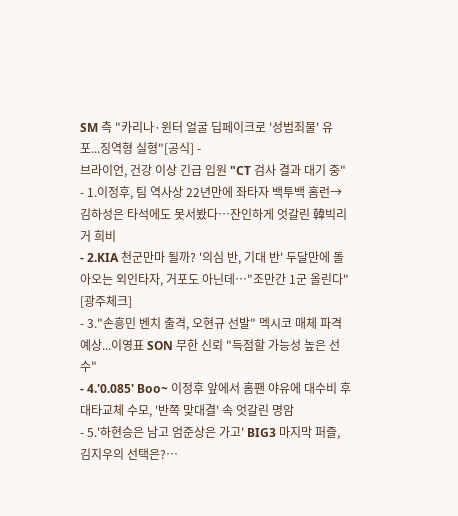SM 측 "카리나·윈터 얼굴 딥페이크로 '성범죄물' 유포...징역형 실형"[공식] -
브라이언, 건강 이상 긴급 입원 "CT 검사 결과 대기 중"
- 1.이정후, 팀 역사상 22년만에 좌타자 백투백 홈런→김하성은 타석에도 못서봤다…잔인하게 엇갈린 韓빅리거 희비
- 2.KIA 천군만마 될까? '의심 반, 기대 반' 두달만에 돌아오는 외인타자, 거포도 아닌데…"조만간 1군 올린다" [광주체크]
- 3."손흥민 벤치 출격, 오현규 선발" 멕시코 매체 파격 예상...이영표 SON 무한 신뢰 "득점할 가능성 높은 선수"
- 4.'0.085' Boo~ 이정후 앞에서 홈팬 야유에 대수비 후 대타교체 수모, '반쪽 맞대결' 속 엇갈린 명암
- 5.'하현승은 남고 엄준상은 가고' BIG3 마지막 퍼즐, 김지우의 선택은?…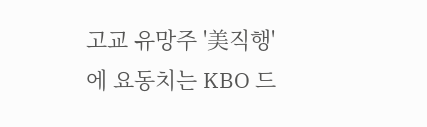고교 유망주 '美직행'에 요동치는 KBO 드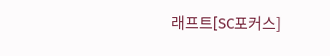래프트[SC포커스]